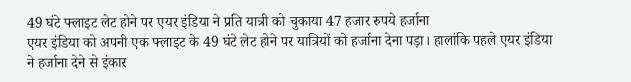49 घंटे फ्लाइट लेट होने पर एयर इंडिया ने प्रति यात्री को चुकाया 47 हजार रुपये हर्जाना
एयर इंडिया को अपनी एक फ्लाइट के 49 घंटे लेट होने पर यात्रियों को हर्जाना देना पड़ा। हालांकि पहले एयर इंडिया ने हर्जाना देने से इंकार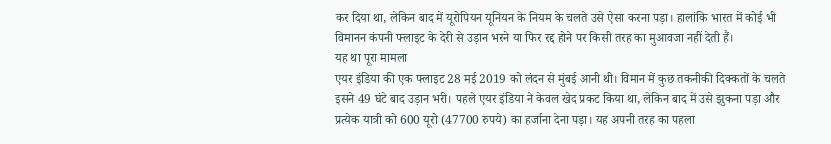कर दिया था, लेकिन बाद में यूरोपियन यूनियन के नियम के चलते उसे ऐसा करना पड़ा। हालांकि भारत में कोई भी विमानन कंपनी फ्लाइट के देरी से उड़ान भरने या फिर रद्द होने पर किसी तरह का मुआवजा नहीं देती हैं।
यह था पूरा मामला
एयर इंडिया की एक फ्लाइट 28 मई 2019 को लंदन से मुंबई आनी थी। विमान में कुछ तकनीकी दिक्कतों के चलते इसने 49 घंटे बाद उड़ान भरी। पहले एयर इंडिया ने केवल खेद प्रकट किया था, लेकिन बाद में उसे झुकना पड़ा और प्रत्येक यात्री को 600 यूरो (47700 रुपये) का हर्जाना देना पड़ा। यह अपनी तरह का पहला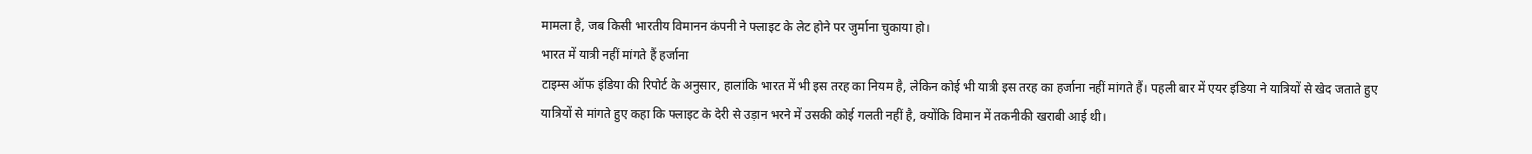मामला है, जब किसी भारतीय विमानन कंपनी ने फ्लाइट के लेट होने पर जुर्माना चुकाया हो।
भारत में यात्री नहीं मांगते हैं हर्जाना
टाइम्स ऑफ इंडिया की रिपोर्ट के अनुसार, हालांकि भारत में भी इस तरह का नियम है, लेकिन कोई भी यात्री इस तरह का हर्जाना नहीं मांगते हैं। पहली बार में एयर इंडिया ने यात्रियों से खेद जताते हुए यात्रियों से मांगते हुए कहा कि फ्लाइट के देरी से उड़ान भरने में उसकी कोई गलती नहीं है, क्योंकि विमान में तकनीकी खराबी आई थी।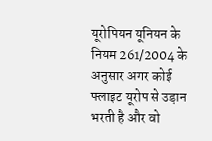यूरोपियन यूनियन के नियम 261/2004 के अनुसार अगर कोई फ्लाइट यूरोप से उड़ान भरती है और वो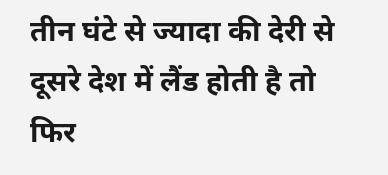तीन घंटे से ज्यादा की देरी से दूसरे देश में लैंड होती है तो फिर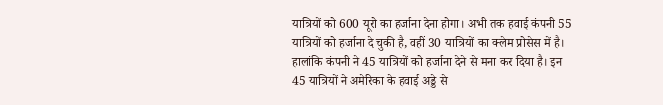यात्रियों को 600 यूरो का हर्जाना देना होगा। अभी तक हवाई कंपनी 55 यात्रियों को हर्जाना दे चुकी है, वहीं 30 यात्रियों का क्लेम प्रोसेस में है। हालांकि कंपनी ने 45 यात्रियों को हर्जाना देने से मना कर दिया है। इन 45 यात्रियों ने अमेरिका के हवाई अड्डे से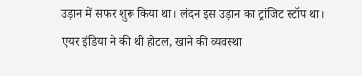उड़ान में सफर शुरू किया था। लंदन इस उड़ान का ट्रांजिट स्टॉप था।
एयर इंडिया ने की थी होटल, खाने की व्यवस्था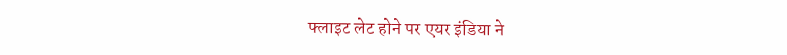फ्लाइट लेट होने पर एयर इंडिया ने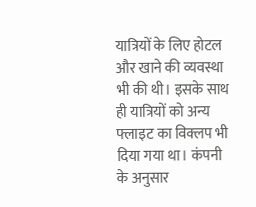यात्रियों के लिए होटल और खाने की व्यवस्था भी की थी। इसके साथ ही यात्रियों को अन्य फ्लाइट का विक्लप भी दिया गया था। कंपनी के अनुसार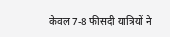केवल 7-8 फीसदी यात्रियों ने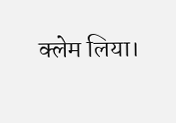क्लेम लिया।